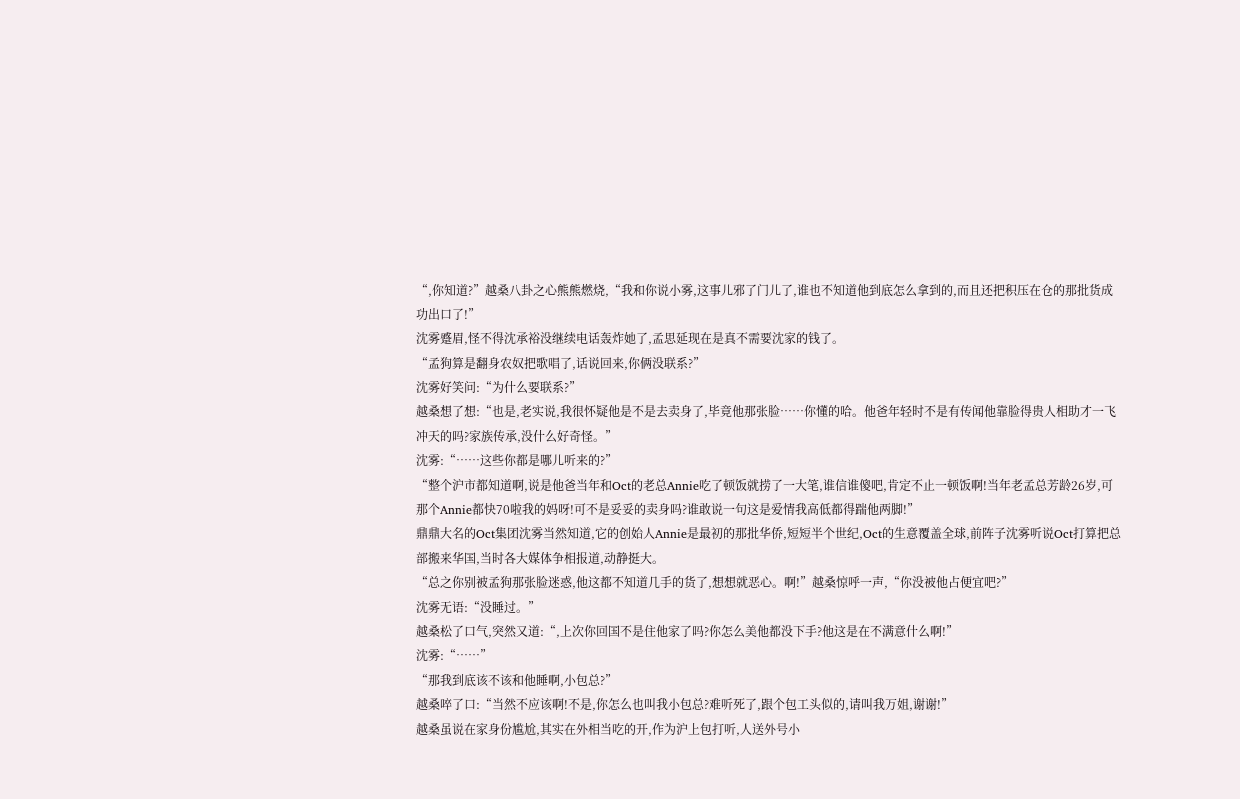“,你知道?”越桑八卦之心熊熊燃烧,“我和你说小雾,这事儿邪了门儿了,谁也不知道他到底怎么拿到的,而且还把积压在仓的那批货成功出口了!”
沈雾蹙眉,怪不得沈承裕没继续电话轰炸她了,孟思延现在是真不需要沈家的钱了。
“孟狗算是翻身农奴把歌唱了,话说回来,你俩没联系?”
沈雾好笑问:“为什么要联系?”
越桑想了想:“也是,老实说,我很怀疑他是不是去卖身了,毕竟他那张脸……你懂的哈。他爸年轻时不是有传闻他靠脸得贵人相助才一飞冲天的吗?家族传承,没什么好奇怪。”
沈雾:“……这些你都是哪儿听来的?”
“整个沪市都知道啊,说是他爸当年和Oct的老总Annie吃了顿饭就捞了一大笔,谁信谁傻吧,肯定不止一顿饭啊!当年老孟总芳龄26岁,可那个Annie都快70啦我的妈呀!可不是妥妥的卖身吗?谁敢说一句这是爱情我高低都得踹他两脚!”
鼎鼎大名的Oct集团沈雾当然知道,它的创始人Annie是最初的那批华侨,短短半个世纪,Oct的生意覆盖全球,前阵子沈雾听说Oct打算把总部搬来华国,当时各大媒体争相报道,动静挺大。
“总之你别被孟狗那张脸迷惑,他这都不知道几手的货了,想想就恶心。啊!”越桑惊呼一声,“你没被他占便宜吧?”
沈雾无语:“没睡过。”
越桑松了口气,突然又道:“,上次你回国不是住他家了吗?你怎么美他都没下手?他这是在不满意什么啊!”
沈雾:“……”
“那我到底该不该和他睡啊,小包总?”
越桑啐了口:“当然不应该啊!不是,你怎么也叫我小包总?难听死了,跟个包工头似的,请叫我万姐,谢谢!”
越桑虽说在家身份尴尬,其实在外相当吃的开,作为沪上包打听,人送外号小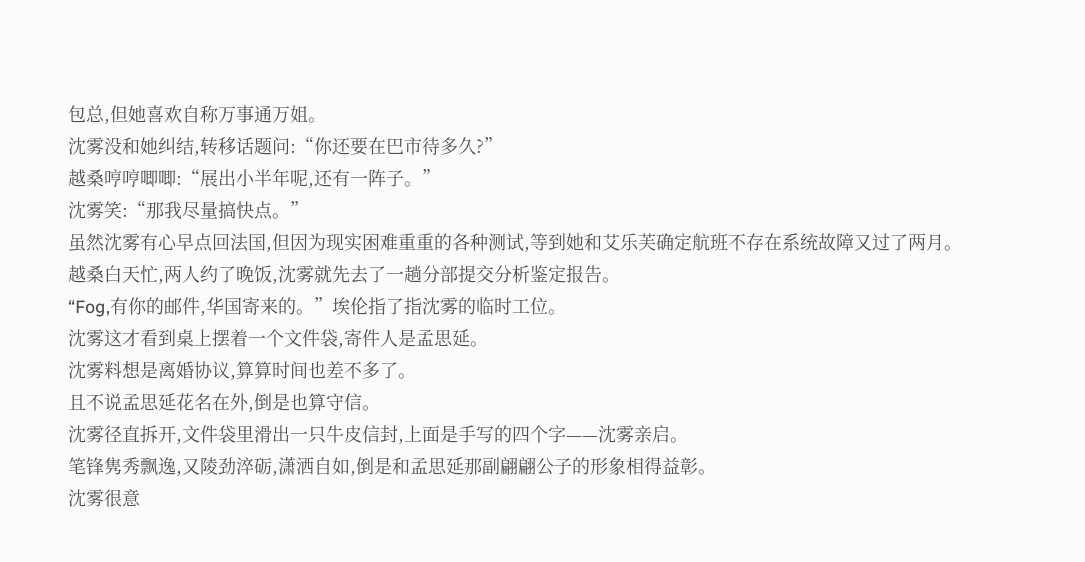包总,但她喜欢自称万事通万姐。
沈雾没和她纠结,转移话题问:“你还要在巴市待多久?”
越桑哼哼唧唧:“展出小半年呢,还有一阵子。”
沈雾笑:“那我尽量搞快点。”
虽然沈雾有心早点回法国,但因为现实困难重重的各种测试,等到她和艾乐芙确定航班不存在系统故障又过了两月。
越桑白天忙,两人约了晚饭,沈雾就先去了一趟分部提交分析鉴定报告。
“Fog,有你的邮件,华国寄来的。”埃伦指了指沈雾的临时工位。
沈雾这才看到桌上摆着一个文件袋,寄件人是孟思延。
沈雾料想是离婚协议,算算时间也差不多了。
且不说孟思延花名在外,倒是也算守信。
沈雾径直拆开,文件袋里滑出一只牛皮信封,上面是手写的四个字——沈雾亲启。
笔锋隽秀飘逸,又陵劲淬砺,潇洒自如,倒是和孟思延那副翩翩公子的形象相得益彰。
沈雾很意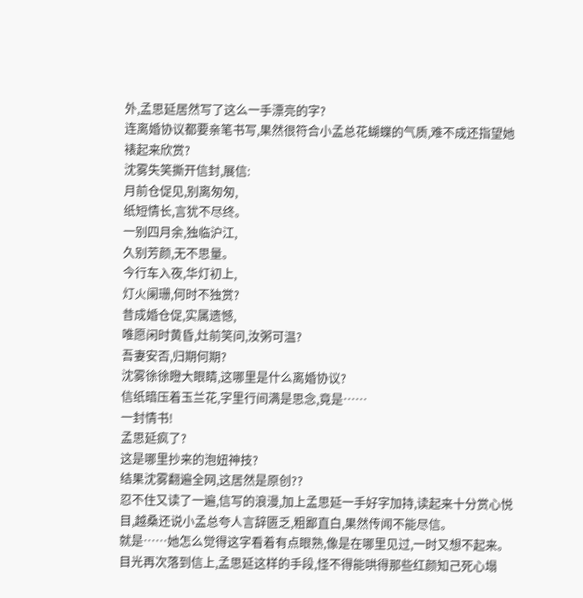外,孟思延居然写了这么一手漂亮的字?
连离婚协议都要亲笔书写,果然很符合小孟总花蝴蝶的气质,难不成还指望她裱起来欣赏?
沈雾失笑撕开信封,展信:
月前仓促见,别离匆匆,
纸短情长,言犹不尽终。
一别四月余,独临沪江,
久别芳颜,无不思量。
今行车入夜,华灯初上,
灯火阑珊,何时不独赏?
昔成婚仓促,实属遗憾,
唯愿闲时黄昏,灶前笑问,汝粥可温?
吾妻安否,归期何期?
沈雾徐徐瞪大眼睛,这哪里是什么离婚协议?
信纸暗压着玉兰花,字里行间满是思念,竟是……
一封情书!
孟思延疯了?
这是哪里抄来的泡妞神技?
结果沈雾翻遍全网,这居然是原创??
忍不住又读了一遍,信写的浪漫,加上孟思延一手好字加持,读起来十分赏心悦目,越桑还说小孟总夸人言辞匮乏,粗鄙直白,果然传闻不能尽信。
就是……她怎么觉得这字看着有点眼熟,像是在哪里见过,一时又想不起来。
目光再次落到信上,孟思延这样的手段,怪不得能哄得那些红颜知己死心塌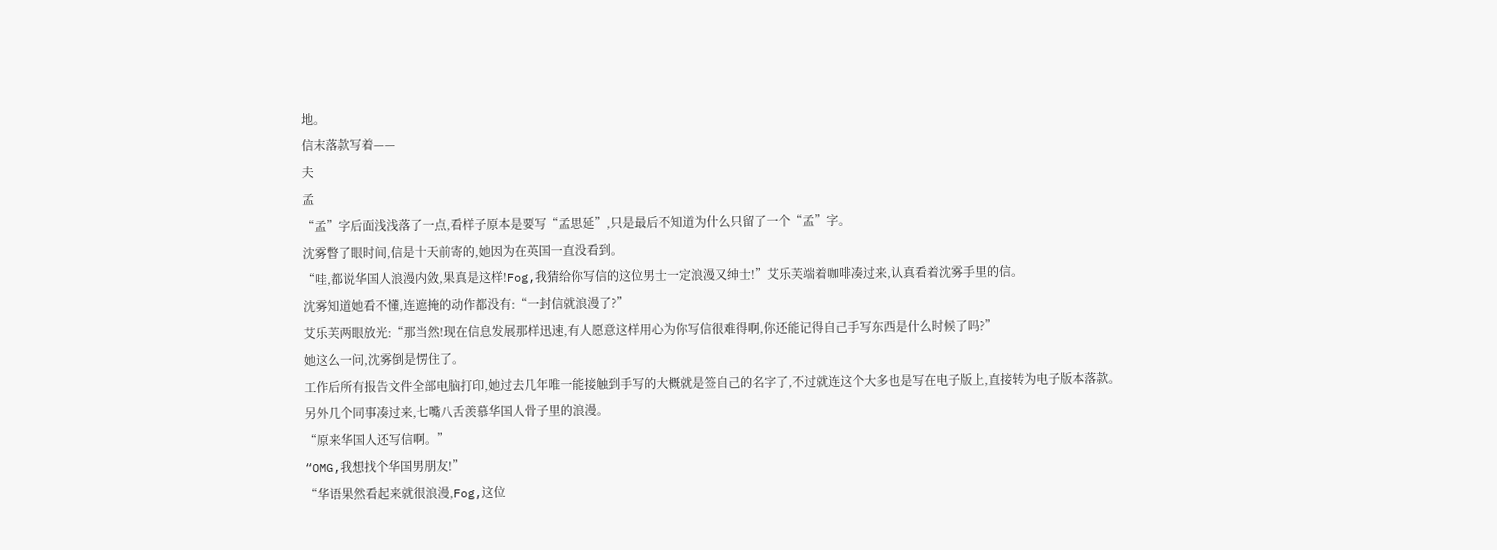地。
信末落款写着——
夫
孟
“孟”字后面浅浅落了一点,看样子原本是要写“孟思延”,只是最后不知道为什么只留了一个“孟”字。
沈雾瞥了眼时间,信是十天前寄的,她因为在英国一直没看到。
“哇,都说华国人浪漫内敛,果真是这样!Fog,我猜给你写信的这位男士一定浪漫又绅士!”艾乐芙端着咖啡凑过来,认真看着沈雾手里的信。
沈雾知道她看不懂,连遮掩的动作都没有:“一封信就浪漫了?”
艾乐芙两眼放光:“那当然!现在信息发展那样迅速,有人愿意这样用心为你写信很难得啊,你还能记得自己手写东西是什么时候了吗?”
她这么一问,沈雾倒是愣住了。
工作后所有报告文件全部电脑打印,她过去几年唯一能接触到手写的大概就是签自己的名字了,不过就连这个大多也是写在电子版上,直接转为电子版本落款。
另外几个同事凑过来,七嘴八舌羡慕华国人骨子里的浪漫。
“原来华国人还写信啊。”
“OMG,我想找个华国男朋友!”
“华语果然看起来就很浪漫,Fog,这位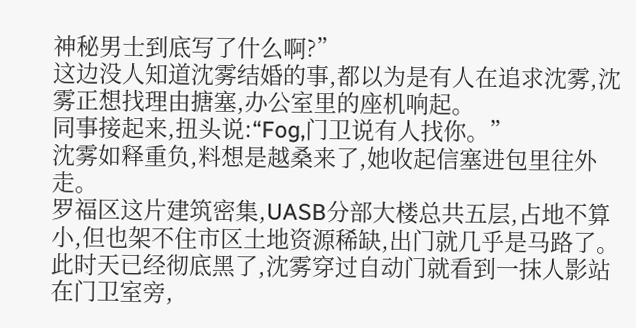神秘男士到底写了什么啊?”
这边没人知道沈雾结婚的事,都以为是有人在追求沈雾,沈雾正想找理由搪塞,办公室里的座机响起。
同事接起来,扭头说:“Fog,门卫说有人找你。”
沈雾如释重负,料想是越桑来了,她收起信塞进包里往外走。
罗福区这片建筑密集,UASB分部大楼总共五层,占地不算小,但也架不住市区土地资源稀缺,出门就几乎是马路了。
此时天已经彻底黑了,沈雾穿过自动门就看到一抹人影站在门卫室旁,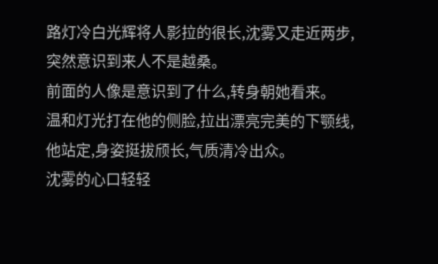路灯冷白光辉将人影拉的很长,沈雾又走近两步,突然意识到来人不是越桑。
前面的人像是意识到了什么,转身朝她看来。
温和灯光打在他的侧脸,拉出漂亮完美的下颚线,他站定,身姿挺拔颀长,气质清冷出众。
沈雾的心口轻轻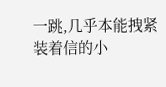一跳,几乎本能拽紧装着信的小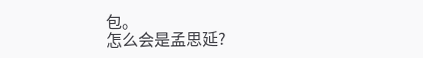包。
怎么会是孟思延?